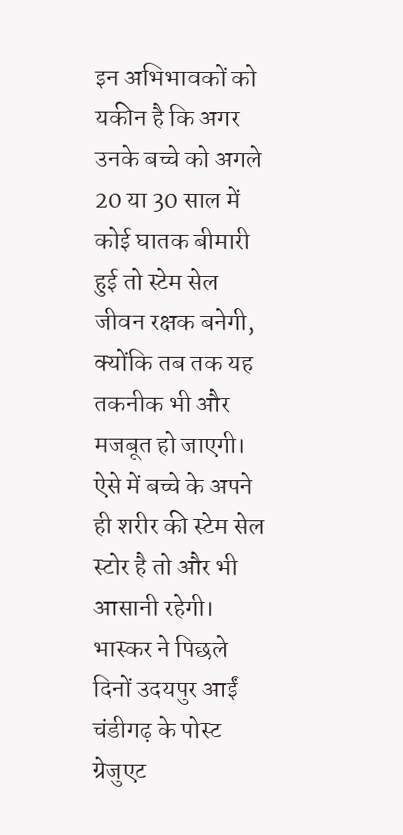इन अभिभावकों को यकीन है कि अगर उनके बच्चे को अगले 20 या 30 साल में कोई घातक बीमारी हुई तो स्टेम सेल जीवन रक्षक बनेगी, क्योंकि तब तक यह तकनीक भी और मजबूत हो जाएगी। ऐसे में बच्चे के अपने ही शरीर की स्टेम सेल स्टोर है तो और भी आसानी रहेगी।
भास्कर ने पिछले दिनों उदयपुर आईं चंडीगढ़ के पोस्ट ग्रेजुएट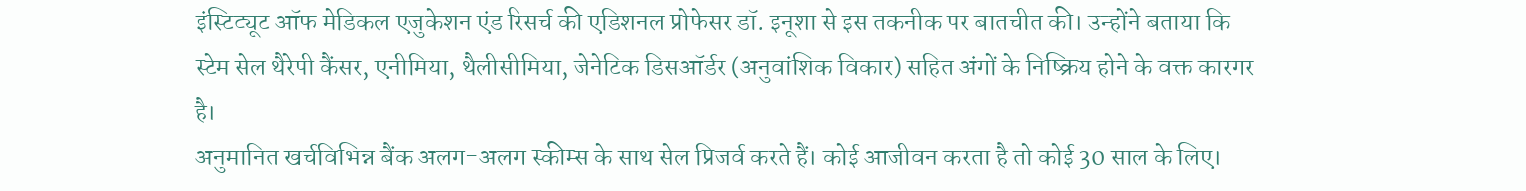इंस्टिट्यूट ऑफ मेडिकल एजुकेशन एंड रिसर्च की एडिशनल प्रोफेसर डॉ. इनूशा से इस तकनीक पर बातचीत की। उन्होंने बताया कि स्टेम सेल थैरेपी कैंसर, एनीमिया, थैलीसीमिया, जेनेटिक डिसऑर्डर (अनुवांशिक विकार) सहित अंगों के निष्क्रिय होने के वक्त कारगर है।
अनुमानित खर्चविभिन्न बैंक अलग-अलग स्कीम्स के साथ सेल प्रिजर्व करते हैं। कोई आजीवन करता है तो कोई 30 साल के लिए।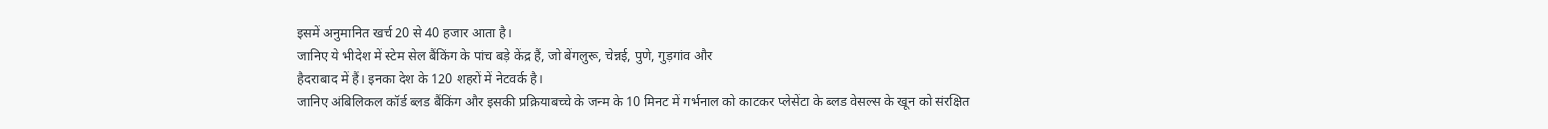इसमें अनुमानित खर्च 20 से 40 हजार आता है।
जानिए ये भीदेश में स्टेम सेल बैंकिंग के पांच बड़े केंद्र हैं, जो बेंगलुरू, चेन्नई, पुणे, गुड़गांव और
हैदराबाद में हैं। इनका देश के 120 शहरों में नेटवर्क है।
जानिए अंबिलिकल कॉर्ड ब्लड बैंकिंग और इसकी प्रक्रियाबच्चे के जन्म के 10 मिनट में गर्भनाल को काटकर प्लेसेंटा के ब्लड वेसल्स के खून को संरक्षित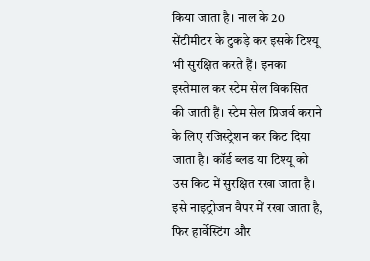किया जाता है। नाल के 20 सेंटीमीटर के टुकड़े कर इसके टिश्यू भी सुरक्षित करते हैं। इनका इस्तेमाल कर स्टेम सेल विकसित की जाती हैं। स्टेम सेल प्रिजर्व कराने के लिए रजिस्ट्रेशन कर किट दिया जाता है। कॉर्ड ब्लड या टिश्यू को उस किट में सुरक्षित रखा जाता है। इसे नाइट्रोजन वैपर में रखा जाता है, फिर हार्वेस्टिंग और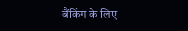बैंकिंग के लिए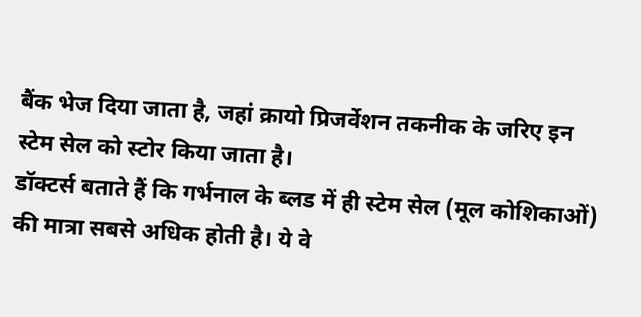बैंक भेज दिया जाता है, जहां क्रायो प्रिजर्वेशन तकनीक के जरिए इन स्टेम सेल को स्टोर किया जाता है।
डॉक्टर्स बताते हैं कि गर्भनाल के ब्लड में ही स्टेम सेल (मूल कोशिकाओं) की मात्रा सबसे अधिक होती है। ये वे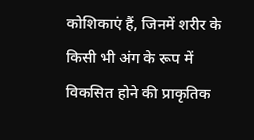कोशिकाएं हैं, जिनमें शरीर के किसी भी अंग के रूप में विकसित होने की प्राकृतिक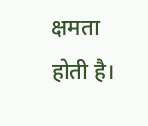क्षमता होती है।